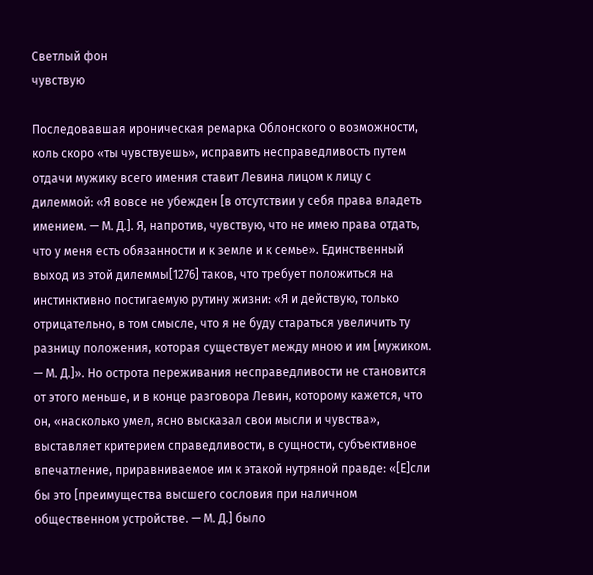Светлый фон
чувствую

Последовавшая ироническая ремарка Облонского о возможности, коль скоро «ты чувствуешь», исправить несправедливость путем отдачи мужику всего имения ставит Левина лицом к лицу с дилеммой: «Я вовсе не убежден [в отсутствии у себя права владеть имением. — М. Д.]. Я, напротив, чувствую, что не имею права отдать, что у меня есть обязанности и к земле и к семье». Единственный выход из этой дилеммы[1276] таков, что требует положиться на инстинктивно постигаемую рутину жизни: «Я и действую, только отрицательно, в том смысле, что я не буду стараться увеличить ту разницу положения, которая существует между мною и им [мужиком. — М. Д.]». Но острота переживания несправедливости не становится от этого меньше, и в конце разговора Левин, которому кажется, что он, «насколько умел, ясно высказал свои мысли и чувства», выставляет критерием справедливости, в сущности, субъективное впечатление, приравниваемое им к этакой нутряной правде: «[Е]сли бы это [преимущества высшего сословия при наличном общественном устройстве. — М. Д.] было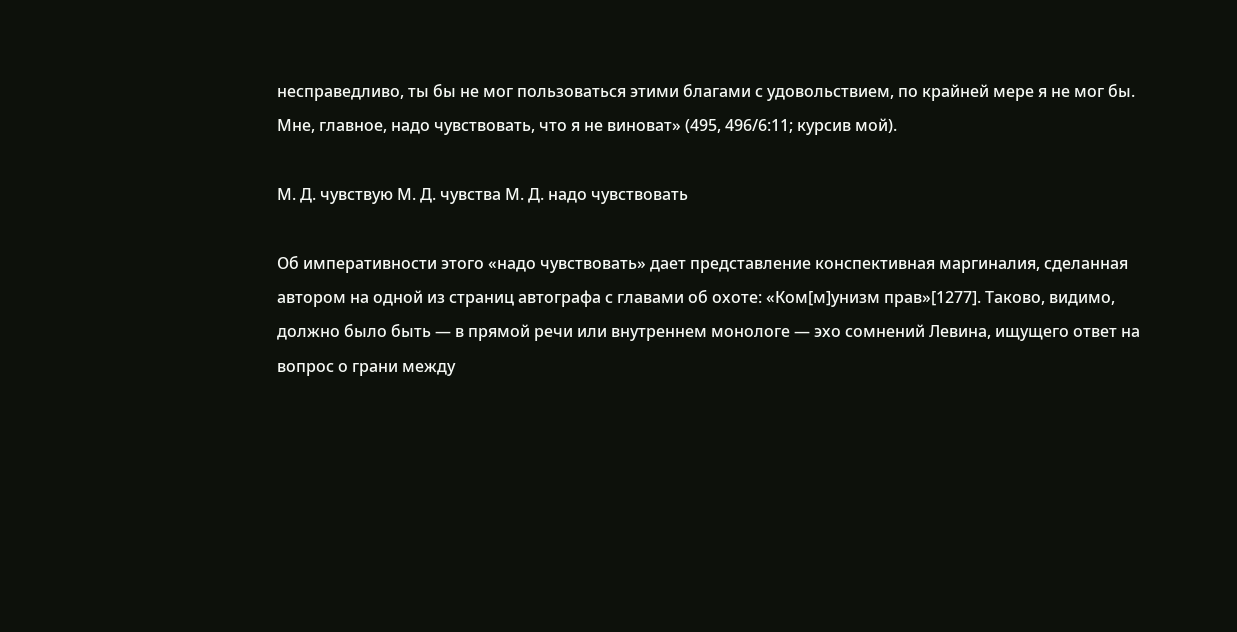несправедливо, ты бы не мог пользоваться этими благами с удовольствием, по крайней мере я не мог бы. Мне, главное, надо чувствовать, что я не виноват» (495, 496/6:11; курсив мой).

М. Д. чувствую М. Д. чувства М. Д. надо чувствовать

Об императивности этого «надо чувствовать» дает представление конспективная маргиналия, сделанная автором на одной из страниц автографа с главами об охоте: «Ком[м]унизм прав»[1277]. Таково, видимо, должно было быть — в прямой речи или внутреннем монологе — эхо сомнений Левина, ищущего ответ на вопрос о грани между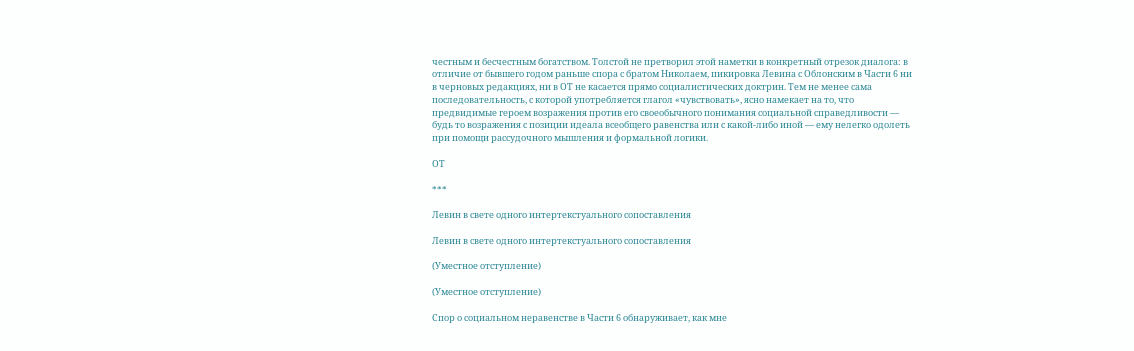честным и бесчестным богатством. Толстой не претворил этой наметки в конкретный отрезок диалога: в отличие от бывшего годом раньше спора с братом Николаем, пикировка Левина с Облонским в Части 6 ни в черновых редакциях, ни в ОТ не касается прямо социалистических доктрин. Тем не менее сама последовательность, с которой употребляется глагол «чувствовать», ясно намекает на то, что предвидимые героем возражения против его своеобычного понимания социальной справедливости — будь то возражения с позиции идеала всеобщего равенства или с какой-либо иной — ему нелегко одолеть при помощи рассудочного мышления и формальной логики.

ОТ

***

Левин в свете одного интертекстуального сопоставления

Левин в свете одного интертекстуального сопоставления

(Уместное отступление)

(Уместное отступление)

Спор о социальном неравенстве в Части 6 обнаруживает, как мне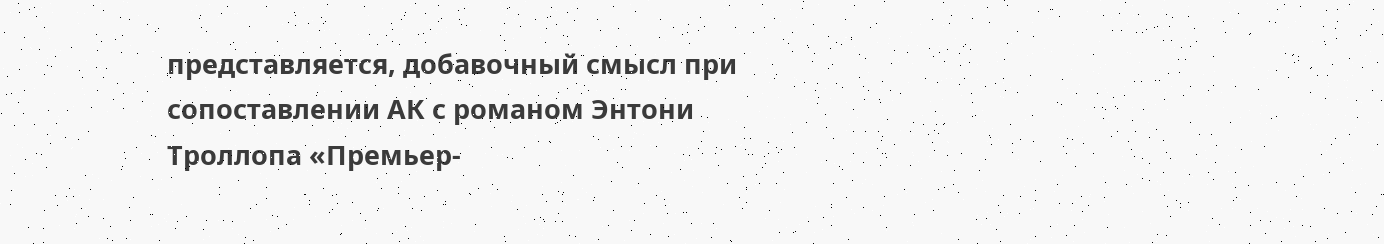представляется, добавочный смысл при сопоставлении АК с романом Энтони Троллопа «Премьер-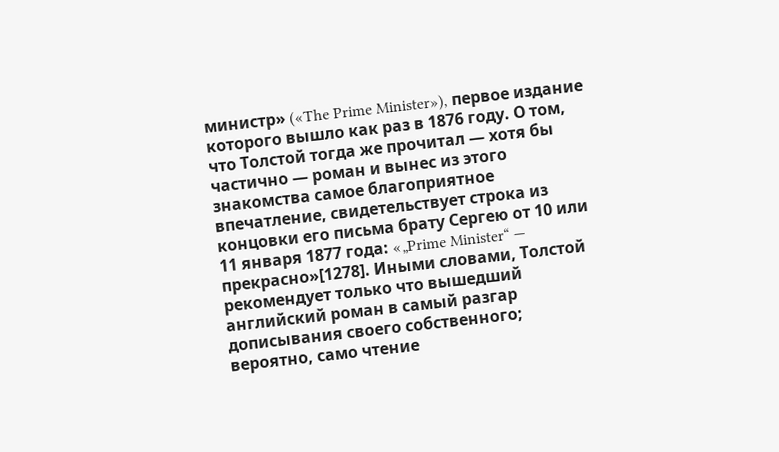министр» («The Prime Minister»), первое издание которого вышло как раз в 1876 году. О том, что Толстой тогда же прочитал — хотя бы частично — роман и вынес из этого знакомства самое благоприятное впечатление, свидетельствует строка из концовки его письма брату Сергею от 10 или 11 января 1877 года: «„Prime Minister“ — прекрасно»[1278]. Иными словами, Толстой рекомендует только что вышедший английский роман в самый разгар дописывания своего собственного; вероятно, само чтение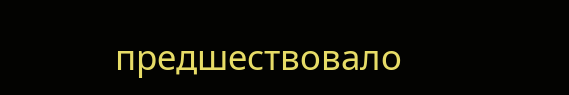предшествовало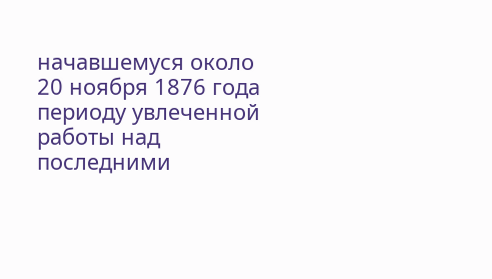начавшемуся около 20 ноября 1876 года периоду увлеченной работы над последними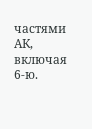частями АК, включая 6-ю.